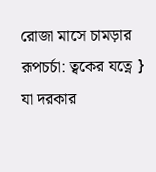রোজা মাসে চামড়ার রূপচর্চা: ত্বকের যত্নে } যা দরকার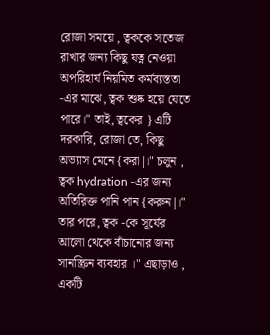রোজা সময়ে , ত্বককে সতেজ রাখার জন্য কিছু যত্ন নেওয়া অপরিহার্য নিয়মিত কর্মব্যস্ততা -এর মাঝে, ত্বক শুষ্ক হয়ে যেতে পারে।" তাই, ত্বকের } এটি দরকারি, রোজা তে, কিছু অভ্যাস মেনে {করা|।" চলুন , ত্বক hydration -এর জন্য অতিরিক্ত পানি পান {করুন|।" তার পরে, ত্বক -কে সূর্যের আলো থেকে বাঁচানোর জন্য সানস্ক্রিন ব্যবহার ।" এছাড়াও , একটি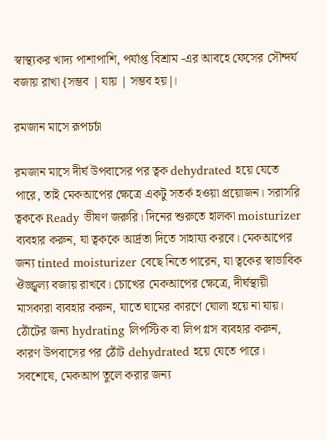স্বাস্থ্যকর খাদ্য পাশাপাশি, পর্যাপ্ত বিশ্রাম -এর আবহে ফেসের সৌন্দর্য বজায় রাখা {সম্ভব | যায় | সম্ভব হয়|।

রমজান মাসে রূপচর্চা

রমজান মাসে দীর্ঘ উপবাসের পর ত্বক dehydrated হয়ে যেতে পারে, তাই মেকআপের ক্ষেত্রে একটু সতর্ক হওয়া প্রয়োজন। সরাসরি ত্বককে Ready ভীষণ জরুরি। দিনের শুরুতে হালকা moisturizer ব্যবহার করুন, যা ত্বককে আর্দ্রতা দিতে সাহায্য করবে। মেকআপের জন্য tinted moisturizer বেছে নিতে পারেন, যা ত্বকের স্বাভাবিক ঔজ্জ্বল্য বজায় রাখবে। চোখের মেকআপের ক্ষেত্রে, দীর্ঘস্থায়ী মাসকারা ব্যবহার করুন, যাতে ঘামের কারণে ঘোলা হয়ে না যায়। ঠোঁটের জন্য hydrating লিপস্টিক বা লিপ গ্লস ব্যবহার করুন, কারণ উপবাসের পর ঠোঁট dehydrated হয়ে যেতে পারে। সবশেষে, মেকআপ তুলে করার জন্য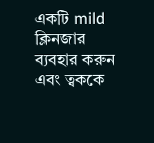একটি mild ক্লিনজার ব্যবহার করুন এবং ত্বককে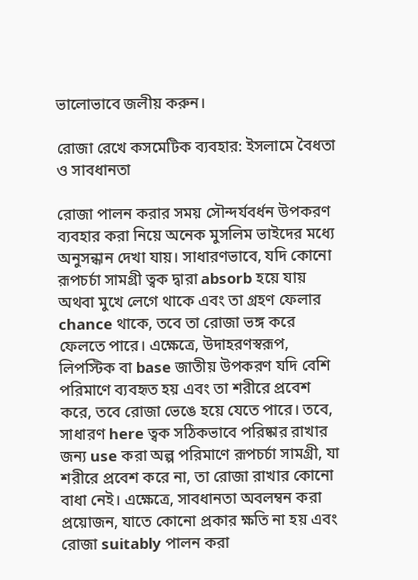ভালোভাবে জলীয় করুন।

রোজা রেখে কসমেটিক ব্যবহার: ইসলামে বৈধতা ও সাবধানতা

রোজা পালন করার সময় সৌন্দর্যবর্ধন উপকরণ ব্যবহার করা নিয়ে অনেক মুসলিম ভাইদের মধ্যে অনুসন্ধান দেখা যায়। সাধারণভাবে, যদি কোনো রূপচর্চা সামগ্রী ত্বক দ্বারা absorb হয়ে যায় অথবা মুখে লেগে থাকে এবং তা গ্রহণ ফেলার chance থাকে, তবে তা রোজা ভঙ্গ করে ফেলতে পারে। এক্ষেত্রে, উদাহরণস্বরূপ, লিপস্টিক বা base জাতীয় উপকরণ যদি বেশি পরিমাণে ব্যবহৃত হয় এবং তা শরীরে প্রবেশ করে, তবে রোজা ভেঙে হয়ে যেতে পারে। তবে, সাধারণ here ত্বক সঠিকভাবে পরিষ্কার রাখার জন্য use করা অল্প পরিমাণে রূপচর্চা সামগ্রী, যা শরীরে প্রবেশ করে না, তা রোজা রাখার কোনো বাধা নেই। এক্ষেত্রে, সাবধানতা অবলম্বন করা প্রয়োজন, যাতে কোনো প্রকার ক্ষতি না হয় এবং রোজা suitably পালন করা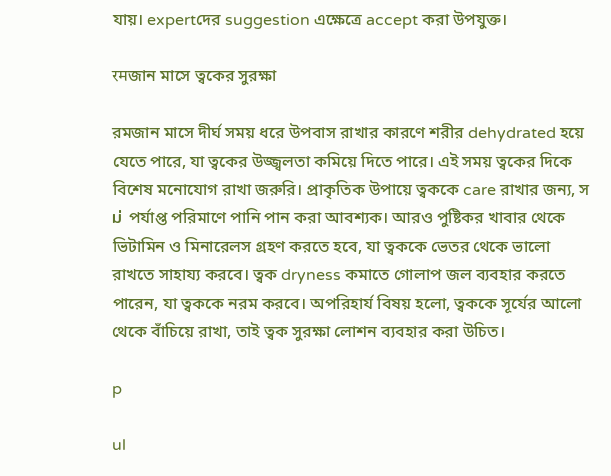যায়। expertদের suggestion এক্ষেত্রে accept করা উপযুক্ত।

रमজান মাসে ত্বকের সুরক্ষা

রমজান মাসে দীর্ঘ সময় ধরে উপবাস রাখার কারণে শরীর dehydrated হয়ে যেতে পারে, যা ত্বকের উজ্জ্বলতা কমিয়ে দিতে পারে। এই সময় ত্বকের দিকে বিশেষ মনোযোগ রাখা জরুরি। প্রাকৃতিক উপায়ে ত্বককে care রাখার জন্য, সม่ পর্যাপ্ত পরিমাণে পানি পান করা আবশ্যক। আরও পুষ্টিকর খাবার থেকে ভিটামিন ও মিনারেলস গ্রহণ করতে হবে, যা ত্বককে ভেতর থেকে ভালো রাখতে সাহায্য করবে। ত্বক dryness কমাতে গোলাপ জল ব্যবহার করতে পারেন, যা ত্বককে নরম করবে। অপরিহার্য বিষয় হলো, ত্বককে সূর্যের আলো থেকে বাঁচিয়ে রাখা, তাই ত্বক সুরক্ষা লোশন ব্যবহার করা উচিত।

p

ul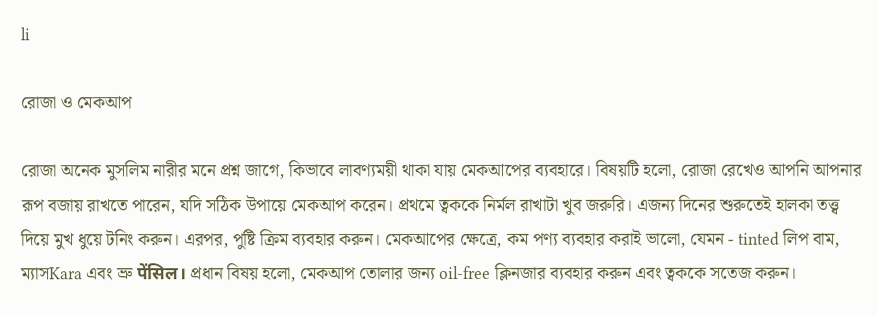li

রোজা ও মেকআপ

রোজা অনেক মুসলিম নারীর মনে প্রশ্ন জাগে, কিভাবে লাবণ্যময়ী থাকা যায় মেকআপের ব্যবহারে। বিষয়টি হলো, রোজা রেখেও আপনি আপনার রূপ বজায় রাখতে পারেন, যদি সঠিক উপায়ে মেকআপ করেন। প্রথমে ত্বককে নির্মল রাখাটা খুব জরুরি। এজন্য দিনের শুরুতেই হালকা তত্ত্ব দিয়ে মুখ ধুয়ে টনিং করুন। এরপর, পুষ্টি ক্রিম ব্যবহার করুন। মেকআপের ক্ষেত্রে, কম পণ্য ব্যবহার করাই ভালো, যেমন - tinted লিপ বাম, ম্যাসKara এবং ভ্রু पेंसिल। প্রধান বিষয় হলো, মেকআপ তোলার জন্য oil-free ক্লিনজার ব্যবহার করুন এবং ত্বককে সতেজ করুন।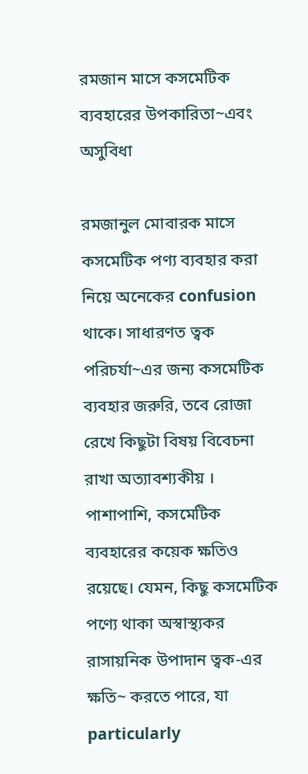রমজান মাসে কসমেটিক ব্যবহারের উপকারিতা~এবং অসুবিধা

রমজানুল মোবারক মাসে কসমেটিক পণ্য ব্যবহার করা নিয়ে অনেকের confusion থাকে। সাধারণত ত্বক পরিচর্যা~এর জন্য কসমেটিক ব্যবহার জরুরি, তবে রোজা রেখে কিছুটা বিষয় বিবেচনা রাখা অত্যাবশ্যকীয় । পাশাপাশি, কসমেটিক ব্যবহারের কয়েক ক্ষতিও রয়েছে। যেমন, কিছু কসমেটিক পণ্যে থাকা অস্বাস্থ্যকর রাসায়নিক উপাদান ত্বক-এর ক্ষতি~ করতে পারে, যা particularly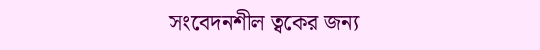সংবেদনশীল ত্বকের জন্য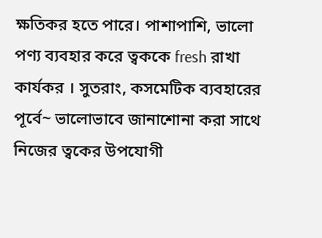ক্ষতিকর হতে পারে। পাশাপাশি, ভালো পণ্য ব্যবহার করে ত্বককে fresh রাখা কার্যকর । সুতরাং, কসমেটিক ব্যবহারের পূর্বে~ ভালোভাবে জানাশোনা করা সাথে নিজের ত্বকের উপযোগী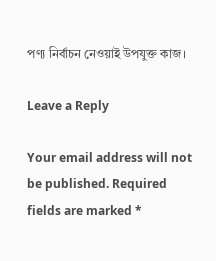পণ্য নির্বাচন নেওয়াই উপযুক্ত কাজ।

Leave a Reply

Your email address will not be published. Required fields are marked *